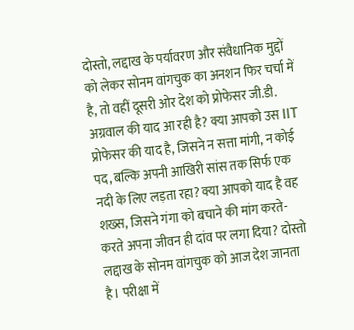दोस्तो, लद्दाख के पर्यावरण और संवैधानिक मुद्दों को लेकर सोनम वांगचुक का अनशन फिर चर्चा में है, तो वहीं दूसरी ओर देश को प्रोफेसर जी.डी. अग्रवाल की याद आ रही है? क्या आपको उस IIT प्रोफेसर की याद है, जिसने न सत्ता मांगी, न कोई पद, बल्कि अपनी आखिरी सांस तक सिर्फ एक नदी के लिए लड़ता रहा? क्या आपको याद है वह शख्स, जिसने गंगा को बचाने की मांग करते-करते अपना जीवन ही दांव पर लगा दिया? दोस्तो लद्दाख के सोनम वांगचुक को आज देश जानता है। परीक्षा में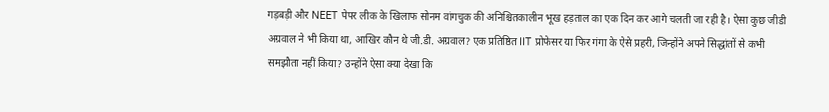गड़बड़ी और NEET पेपर लीक के खिलाफ सोनम वांगचुक की अनिश्चितकालीन भूख हड़ताल का एक दिन कर आगे चलती जा रही है। ऐसा कुछ जीडी अग्रवाल ने भी किया था, आखिर कौन थे जी.डी. अग्रवाल? एक प्रतिष्ठित IIT प्रोफेसर या फिर गंगा के ऐसे प्रहरी, जिन्होंने अपने सिद्धांतों से कभी समझौता नहीं किया? उन्होंने ऐसा क्या देखा कि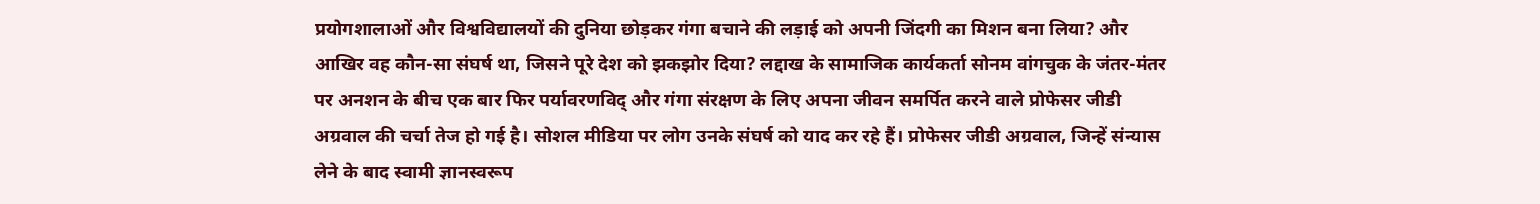प्रयोगशालाओं और विश्वविद्यालयों की दुनिया छोड़कर गंगा बचाने की लड़ाई को अपनी जिंदगी का मिशन बना लिया? और आखिर वह कौन-सा संघर्ष था, जिसने पूरे देश को झकझोर दिया? लद्दाख के सामाजिक कार्यकर्ता सोनम वांगचुक के जंतर-मंतर पर अनशन के बीच एक बार फिर पर्यावरणविद् और गंगा संरक्षण के लिए अपना जीवन समर्पित करने वाले प्रोफेसर जीडी अग्रवाल की चर्चा तेज हो गई है। सोशल मीडिया पर लोग उनके संघर्ष को याद कर रहे हैं। प्रोफेसर जीडी अग्रवाल, जिन्हें संन्यास लेने के बाद स्वामी ज्ञानस्वरूप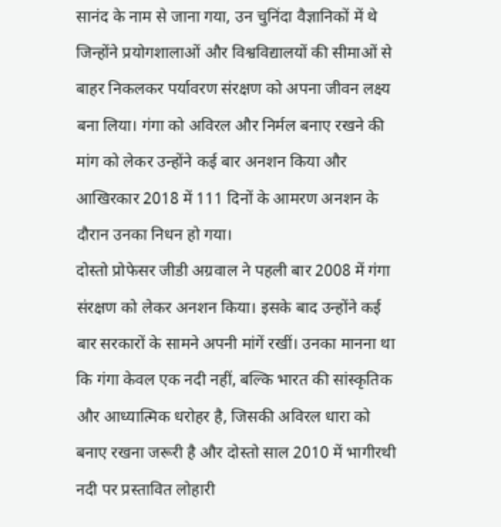सानंद के नाम से जाना गया, उन चुनिंदा वैज्ञानिकों में थे जिन्होंने प्रयोगशालाओं और विश्वविद्यालयों की सीमाओं से बाहर निकलकर पर्यावरण संरक्षण को अपना जीवन लक्ष्य बना लिया। गंगा को अविरल और निर्मल बनाए रखने की मांग को लेकर उन्होंने कई बार अनशन किया और आखिरकार 2018 में 111 दिनों के आमरण अनशन के दौरान उनका निधन हो गया।
दोस्तो प्रोफेसर जीडी अग्रवाल ने पहली बार 2008 में गंगा संरक्षण को लेकर अनशन किया। इसके बाद उन्होंने कई बार सरकारों के सामने अपनी मांगें रखीं। उनका मानना था कि गंगा केवल एक नदी नहीं, बल्कि भारत की सांस्कृतिक और आध्यात्मिक धरोहर है, जिसकी अविरल धारा को बनाए रखना जरूरी है और दोस्तो साल 2010 में भागीरथी नदी पर प्रस्तावित लोहारी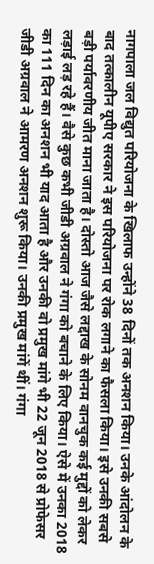नागपाला जल विद्युत परियोजना के खिलाफ उन्होंने 38 दिनों तक अनशन किया। उनके आंदोलन के बाद तत्कालीन यूपीए सरकार ने इस परियोजना पर रोक लगाने का फैसला किया। इसे उनकी सबसे बड़ी पर्यावरणीय जीत माना जाता है। दोस्तो आज जैसे लद्दाख के सोनम वानचुक कई मुद्दों को लेकर लड़ाई लड़ रहे हैं। वैसे कुछ कभी जीडी अग्रवाल ने गंगा को बचाने के लिए किया। ऐसे में उनका 2018 का 111 दिन का अनशन भी याद आता है और उनकी वो प्रमुख मांगे भी 22 जून 2018 से प्रोफेसर जीडी अग्रवाल ने आमरण अनशन शुरू किया। उनकी प्रमुख मांगें थीं। गंगा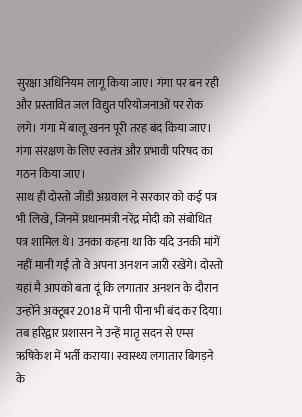सुरक्षा अधिनियम लागू किया जाए। गंगा पर बन रही और प्रस्तावित जल विद्युत परियोजनाओं पर रोक लगे। गंगा में बालू खनन पूरी तरह बंद किया जाए। गंगा संरक्षण के लिए स्वतंत्र और प्रभावी परिषद का गठन किया जाए।
साथ ही दोस्तो जीडी अग्रवाल ने सरकार को कई पत्र भी लिखे, जिनमें प्रधानमंत्री नरेंद्र मोदी को संबोधित पत्र शामिल थे। उनका कहना था कि यदि उनकी मांगें नहीं मानी गईं तो वे अपना अनशन जारी रखेंगे। दोस्तो यहां मै आपको बता दूं कि लगातार अनशन के दौरान उन्होंने अक्टूबर 2018 में पानी पीना भी बंद कर दिया। तब हरिद्वार प्रशासन ने उन्हें मातृ सदन से एम्स ऋषिकेश में भर्ती कराया। स्वास्थ्य लगातार बिगड़ने के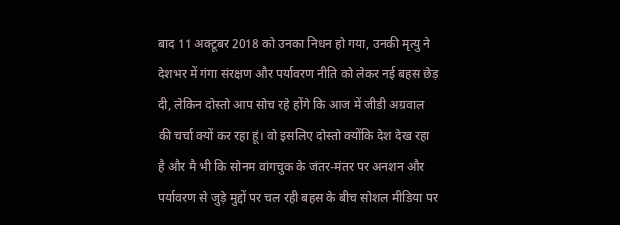बाद 11 अक्टूबर 2018 को उनका निधन हो गया, उनकी मृत्यु ने देशभर में गंगा संरक्षण और पर्यावरण नीति को लेकर नई बहस छेड़ दी, लेकिन दोस्तो आप सोच रहे होंगे कि आज में जीडी अग्रवाल की चर्चा क्यों कर रहा हूं। वो इसलिए दोस्तो क्योंकि देश देख रहा है और मै भी कि सोनम वांगचुक के जंतर-मंतर पर अनशन और पर्यावरण से जुड़े मुद्दों पर चल रही बहस के बीच सोशल मीडिया पर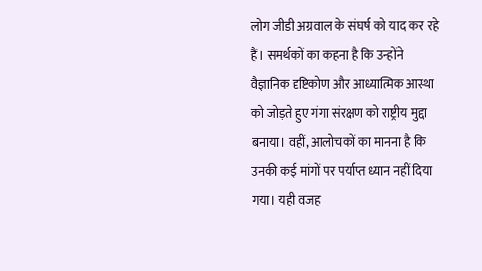लोग जीडी अग्रवाल के संघर्ष को याद कर रहे हैं। समर्थकों का कहना है कि उन्होंने वैज्ञानिक दृष्टिकोण और आध्यात्मिक आस्था को जोड़ते हुए गंगा संरक्षण को राष्ट्रीय मुद्दा बनाया। वहीं, आलोचकों का मानना है कि उनकी कई मांगों पर पर्याप्त ध्यान नहीं दिया गया। यही वजह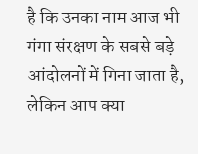है कि उनका नाम आज भी गंगा संरक्षण के सबसे बड़े आंदोलनों में गिना जाता है, लेकिन आप क्या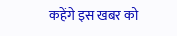कहेंगे इस खबर को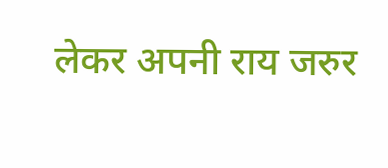लेकर अपनी राय जरुर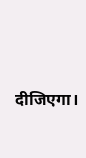दीजिएगा।